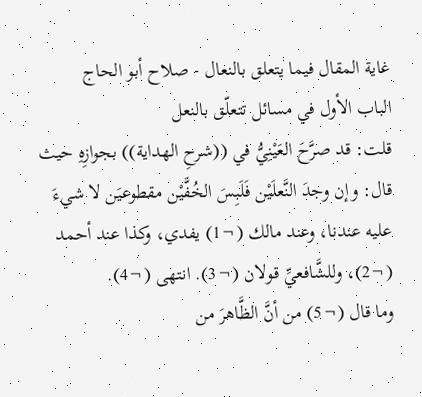غاية المقال فيما يتعلق بالنعال - صلاح أبو الحاج
الباب الأول في مسائل تتعلّق بالنعل
قلت: قد صرَّحَ العَيْنِيُّ في ((شرحِ الهداية)) بجوازِهِ حيث قال: وإن وجدَ النَّعلَيْن فَلَبِسَ الخُفَّيْن مقطوعيَن لا شيءَ عليه عندنا، وعند مالك (¬1) يفدي، وكذا عند أحمد (¬2)، وللشَّافعيِّ قولان (¬3). انتهى (¬4).
وما قال (¬5) من أنَّ الظَّاهرَ من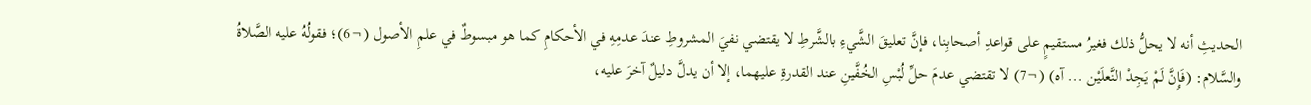الحديثِ أنه لا يحلُّ ذلك فغيرُ مستقيمٍ على قواعدِ أصحابِنا، فإنَّ تعليقَ الشَّيءِ بالشَّرطِ لا يقتضي نفيَ المشروطِ عندَ عدمِهِ في الأحكامِ كما هو مبسوطٌ في علمِ الأصول (¬6)؛ فقولُهُ عليه الصَّلاةُ والسَّلام: (فَإِنَّ لَمْ يَجِدْ النَّعلَيْن ... آه) (¬7) لا تقتضي عدمَ حلِّ لُبْسِ الخُفَّينِ عند القدرةِ عليهما، إلا أن يدلَّ دليلٌ آخرَ عليه،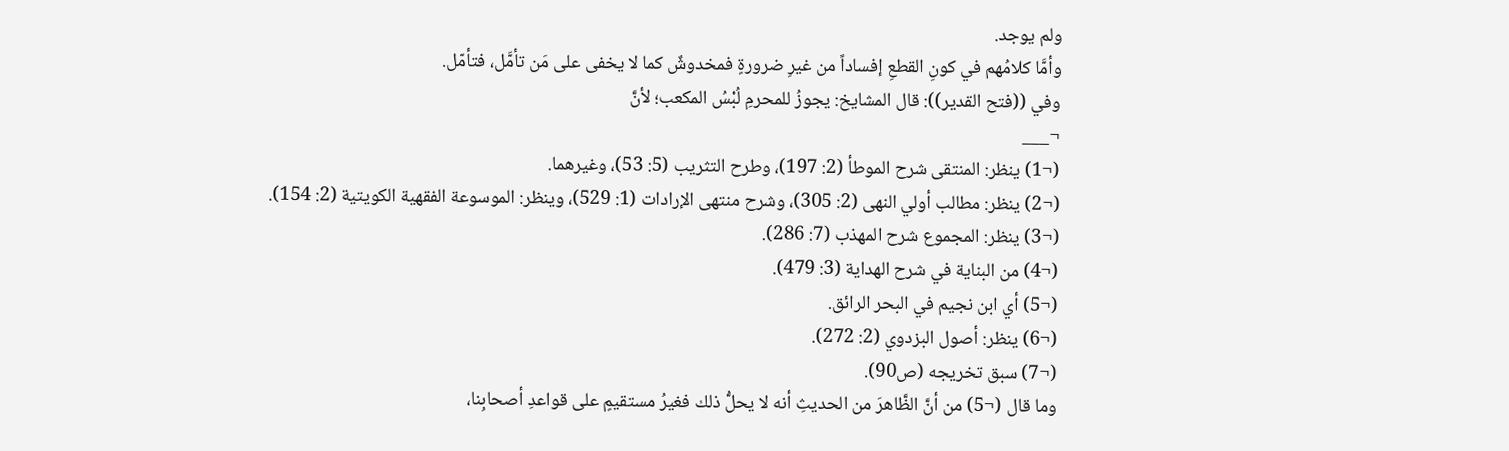ولم يوجد.
وأمَّا كلامُهم في كونِ القطعِ إفساداً من غيرِ ضرورةٍ فمخدوشٌ كما لا يخفى على مَن تأمَّل، فتأمّل.
وفي ((فتح القدير)): قال المشايخ: يجوزُ للمحرمِ لُبْسُ المكعب؛ لأنَّ
¬___
(¬1) ينظر: المنتقى شرح الموطأ (2: 197)، وطرح التثريب (5: 53)، وغيرهما.
(¬2) ينظر: مطالب أولي النهى (2: 305)، وشرح منتهى الإرادات (1: 529)، وينظر: الموسوعة الفقهية الكويتية (2: 154).
(¬3) ينظر: المجموع شرح المهذب (7: 286).
(¬4) من البناية في شرح الهداية (3: 479).
(¬5) أي ابن نجيم في البحر الرائق.
(¬6) ينظر: أصول البزدوي (2: 272).
(¬7) سبق تخريجه (ص90).
وما قال (¬5) من أنَّ الظَّاهرَ من الحديثِ أنه لا يحلُّ ذلك فغيرُ مستقيمٍ على قواعدِ أصحابِنا،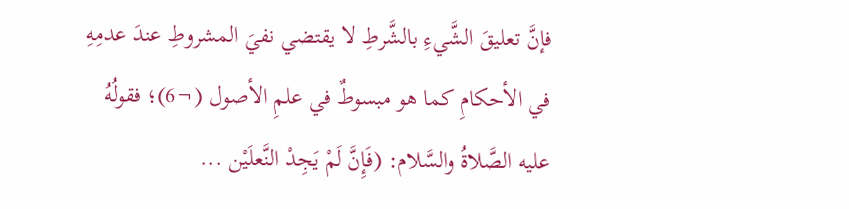فإنَّ تعليقَ الشَّيءِ بالشَّرطِ لا يقتضي نفيَ المشروطِ عندَ عدمِهِ في الأحكامِ كما هو مبسوطٌ في علمِ الأصول (¬6)؛ فقولُهُ عليه الصَّلاةُ والسَّلام: (فَإِنَّ لَمْ يَجِدْ النَّعلَيْن ...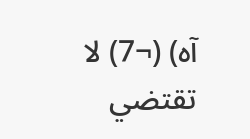آه) (¬7) لا تقتضي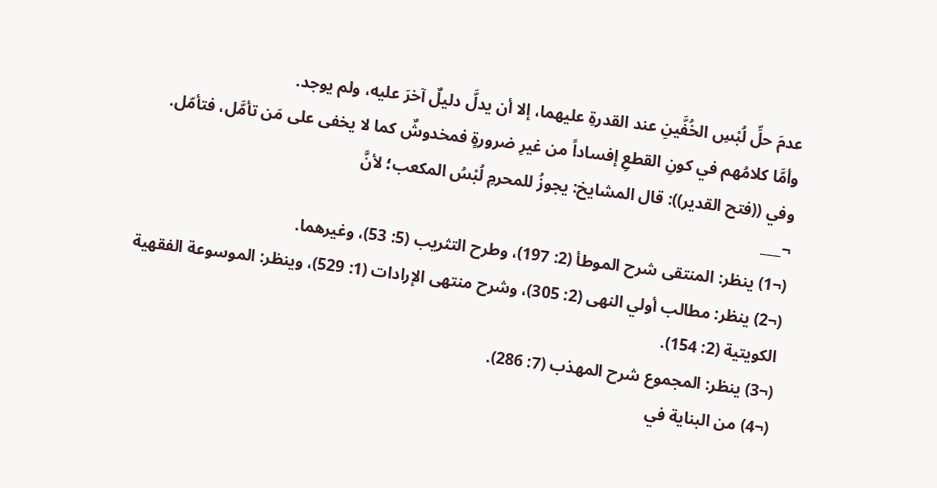عدمَ حلِّ لُبْسِ الخُفَّينِ عند القدرةِ عليهما، إلا أن يدلَّ دليلٌ آخرَ عليه، ولم يوجد.
وأمَّا كلامُهم في كونِ القطعِ إفساداً من غيرِ ضرورةٍ فمخدوشٌ كما لا يخفى على مَن تأمَّل، فتأمّل.
وفي ((فتح القدير)): قال المشايخ: يجوزُ للمحرمِ لُبْسُ المكعب؛ لأنَّ
¬___
(¬1) ينظر: المنتقى شرح الموطأ (2: 197)، وطرح التثريب (5: 53)، وغيرهما.
(¬2) ينظر: مطالب أولي النهى (2: 305)، وشرح منتهى الإرادات (1: 529)، وينظر: الموسوعة الفقهية الكويتية (2: 154).
(¬3) ينظر: المجموع شرح المهذب (7: 286).
(¬4) من البناية في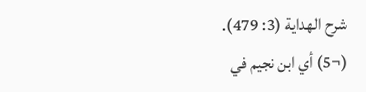شرح الهداية (3: 479).
(¬5) أي ابن نجيم في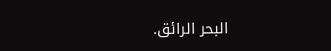البحر الرائق.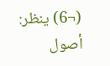(¬6) ينظر: أصول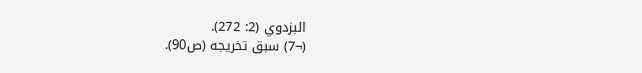البزدوي (2: 272).
(¬7) سبق تخريجه (ص90).